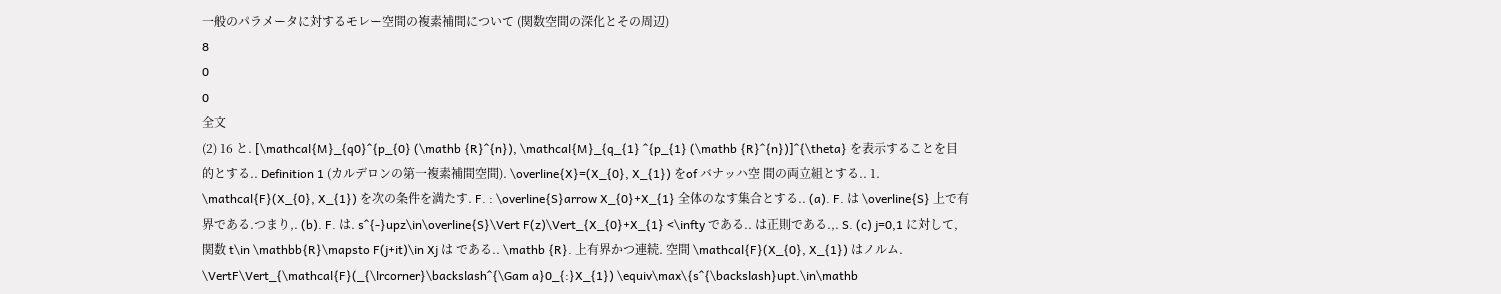一般のパラメータに対するモレー空間の複素補間について (関数空間の深化とその周辺)
8
0
0
全文
(2) 16 と. [\mathcal{M}_{q0}^{p_{0} (\mathb {R}^{n}), \mathcal{M}_{q_{1} ^{p_{1} (\mathb {R}^{n})]^{\theta} を表示することを目的とする.. Definition 1 (カルデロンの第一複素補間空間). \overline{X}=(X_{0}, X_{1}) をof バナッハ空 間の両立組とする.. 1. \mathcal{F}(X_{0}, X_{1}) を次の条件を満たす. F. : \overline{S}arrow X_{0}+X_{1} 全体のなす集合とする.. (a). F. は \overline{S} 上で有界である.つまり,. (b). F. は. s^{-}upz\in\overline{S}\Vert F(z)\Vert_{X_{0}+X_{1} <\infty である.. は正則である.,. S. (c) j=0,1 に対して,関数 t\in \mathbb{R}\mapsto F(j+it)\in Xj は である.. \mathb {R}. 上有界かつ連続. 空間 \mathcal{F}(X_{0}, X_{1}) はノルム. \VertF\Vert_{\mathcal{F}(_{\lrcorner}\backslash^{\Gam a}0_{:}X_{1}) \equiv\max\{s^{\backslash}upt.\in\mathb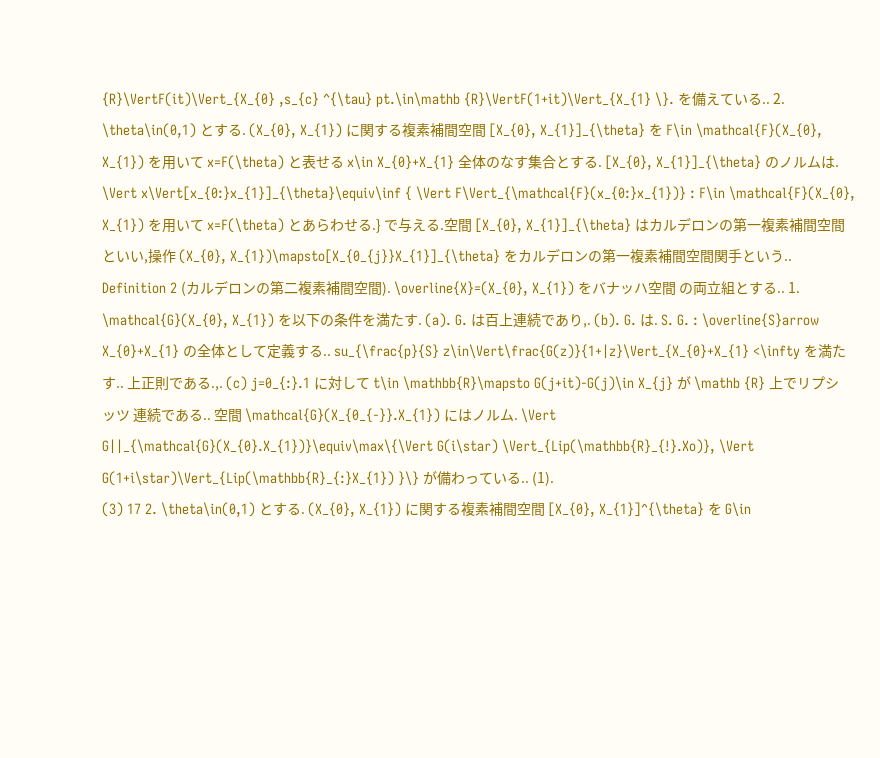{R}\VertF(it)\Vert_{X_{0} ,s_{c} ^{\tau} pt.\in\mathb {R}\VertF(1+it)\Vert_{X_{1} \}. を備えている.. 2. \theta\in(0,1) とする. (X_{0}, X_{1}) に関する複素補間空間 [X_{0}, X_{1}]_{\theta} を F\in \mathcal{F}(X_{0}, X_{1}) を用いて x=F(\theta) と表せる x\in X_{0}+X_{1} 全体のなす集合とする. [X_{0}, X_{1}]_{\theta} のノルムは. \Vert x\Vert[x_{0:}x_{1}]_{\theta}\equiv\inf { \Vert F\Vert_{\mathcal{F}(x_{0:}x_{1})} : F\in \mathcal{F}(X_{0}, X_{1}) を用いて x=F(\theta) とあらわせる.} で与える.空間 [X_{0}, X_{1}]_{\theta} はカルデロンの第一複素補間空間といい,操作 (X_{0}, X_{1})\mapsto[X_{0_{j}}X_{1}]_{\theta} をカルデロンの第一複素補間空間関手という.. Definition 2 (カルデロンの第二複素補間空間). \overline{X}=(X_{0}, X_{1}) をバナッハ空間 の両立組とする.. 1. \mathcal{G}(X_{0}, X_{1}) を以下の条件を満たす. (a). G. は百上連続であり,. (b). G. は. S. G. : \overline{S}arrow X_{0}+X_{1} の全体として定義する.. su_{\frac{p}{S} z\in\Vert\frac{G(z)}{1+|z}\Vert_{X_{0}+X_{1} <\infty を満たす.. 上正則である.,. (c) j=0_{:}.1 に対して t\in \mathbb{R}\mapsto G(j+it)-G(j)\in X_{j} が \mathb {R} 上でリプシッツ 連続である.. 空間 \mathcal{G}(X_{0_{-}}.X_{1}) にはノルム. \Vert G||_{\mathcal{G}(X_{0}.X_{1})}\equiv\max\{\Vert G(i\star) \Vert_{Lip(\mathbb{R}_{!}.Xo)}, \Vert G(1+i\star)\Vert_{Lip(\mathbb{R}_{:}X_{1}) }\} が備わっている.. (1).
(3) 17 2. \theta\in(0,1) とする. (X_{0}, X_{1}) に関する複素補間空間 [X_{0}, X_{1}]^{\theta} を G\in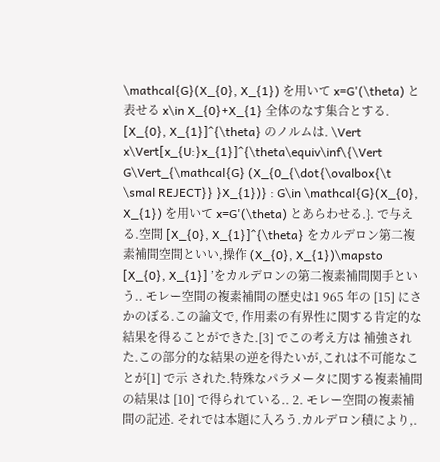\mathcal{G}(X_{0}, X_{1}) を用いて x=G'(\theta) と表せる x\in X_{0}+X_{1} 全体のなす集合とする. [X_{0}, X_{1}]^{\theta} のノルムは. \Vert x\Vert[x_{U:}x_{1}]^{\theta\equiv\inf\{\Vert G\Vert_{\mathcal{G} (X_{0_{\dot{\ovalbox{\t \smal REJECT}} }X_{1})} : G\in \mathcal{G}(X_{0}, X_{1}) を用いて x=G'(\theta) とあらわせる.}. で与える.空間 [X_{0}, X_{1}]^{\theta} をカルデロン第二複素補間空間といい,操作 (X_{0}, X_{1})\mapsto [X_{0}, X_{1}] ’をカルデロンの第二複素補間関手という.. モレー空間の複素補間の歴史は1 965 年の [15] にさかのぼる.この論文で, 作用素の有界性に関する肯定的な結果を得ることができた.[3] でこの考え方は 補強された.この部分的な結果の逆を得たいが,これは不可能なことが[1] で示 された.特殊なパラメータに関する複素補間の結果は [10] で得られている.. 2. モレー空間の複素補間の記述. それでは本題に入ろう.カルデロン積により,.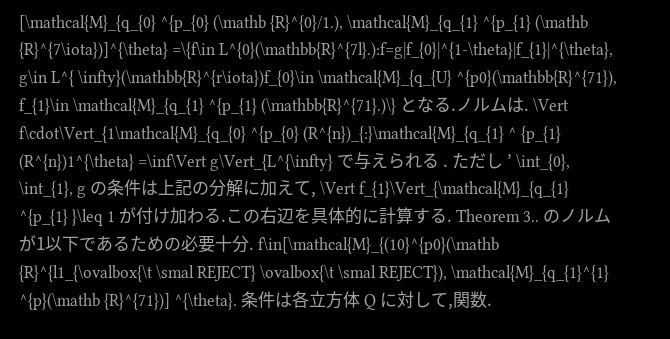[\mathcal{M}_{q_{0} ^{p_{0} (\mathb {R}^{0}/1.), \mathcal{M}_{q_{1} ^{p_{1} (\mathb {R}^{7\iota})]^{\theta} =\{f\in L^{0}(\mathbb{R}^{7l}.):f=g|f_{0}|^{1-\theta}|f_{1}|^{\theta}, g\in L^{ \infty}(\mathbb{R}^{r\iota})f_{0}\in \mathcal{M}_{q_{U} ^{p0}(\mathbb{R}^{71}), f_{1}\in \mathcal{M}_{q_{1} ^{p_{1} (\mathbb{R}^{71}.)\} となる.ノルムは. \Vert f\cdot\Vert_{1\mathcal{M}_{q_{0} ^{p_{0} (R^{n})_{:}\mathcal{M}_{q_{1} ^ {p_{1} (R^{n})1^{\theta} =\inf\Vert g\Vert_{L^{\infty} で与えられる . ただし ’ \int_{0}, \int_{1}, g の条件は上記の分解に加えて, \Vert f_{1}\Vert_{\mathcal{M}_{q_{1} ^{p_{1} }\leq 1 が付け加わる.この右辺を具体的に計算する. Theorem 3.. のノルムが1以下であるための必要十分. f\in[\mathcal{M}_{(10}^{p0}(\mathb {R}^{l1_{\ovalbox{\t \smal REJECT} \ovalbox{\t \smal REJECT}), \mathcal{M}_{q_{1}^{1} ^{p}(\mathb {R}^{71})] ^{\theta}. 条件は各立方体 Q に対して,関数.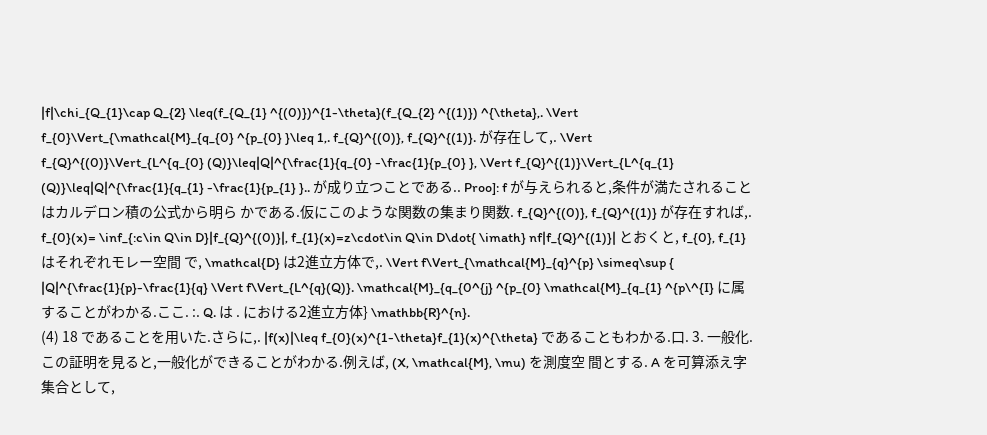|f|\chi_{Q_{1}\cap Q_{2} \leq(f_{Q_{1} ^{(0)})^{1-\theta}(f_{Q_{2} ^{(1)}) ^{\theta},. \Vert f_{0}\Vert_{\mathcal{M}_{q_{0} ^{p_{0} }\leq 1,. f_{Q}^{(0)}, f_{Q}^{(1)}. が存在して,. \Vert f_{Q}^{(0)}\Vert_{L^{q_{0} (Q)}\leq|Q|^{\frac{1}{q_{0} -\frac{1}{p_{0} }, \Vert f_{Q}^{(1)}\Vert_{L^{q_{1} (Q)}\leq|Q|^{\frac{1}{q_{1} -\frac{1}{p_{1} }.. が成り立つことである.. Proo]: f が与えられると,条件が満たされることはカルデロン積の公式から明ら かである.仮にこのような関数の集まり関数. f_{Q}^{(0)}, f_{Q}^{(1)} が存在すれば,. f_{0}(x)= \inf_{:c\in Q\in D}|f_{Q}^{(0)}|, f_{1}(x)=z\cdot\in Q\in D\dot{ \imath} nf|f_{Q}^{(1)}| とおくと, f_{0}, f_{1} はそれぞれモレー空間 で, \mathcal{D} は2進立方体で,. \Vert f\Vert_{\mathcal{M}_{q}^{p} \simeq\sup { |Q|^{\frac{1}{p}-\frac{1}{q} \Vert f\Vert_{L^{q}(Q)}. \mathcal{M}_{q_{0^{j} ^{p_{0} \mathcal{M}_{q_{1} ^{p\^{I} に属することがわかる.ここ. :. Q. は . における2進立方体} \mathbb{R}^{n}.
(4) 18 であることを用いた.さらに,. |f(x)|\leq f_{0}(x)^{1-\theta}f_{1}(x)^{\theta} であることもわかる.口. 3. 一般化. この証明を見ると,一般化ができることがわかる.例えば, (X, \mathcal{M}, \mu) を測度空 間とする. A を可算添え字集合として,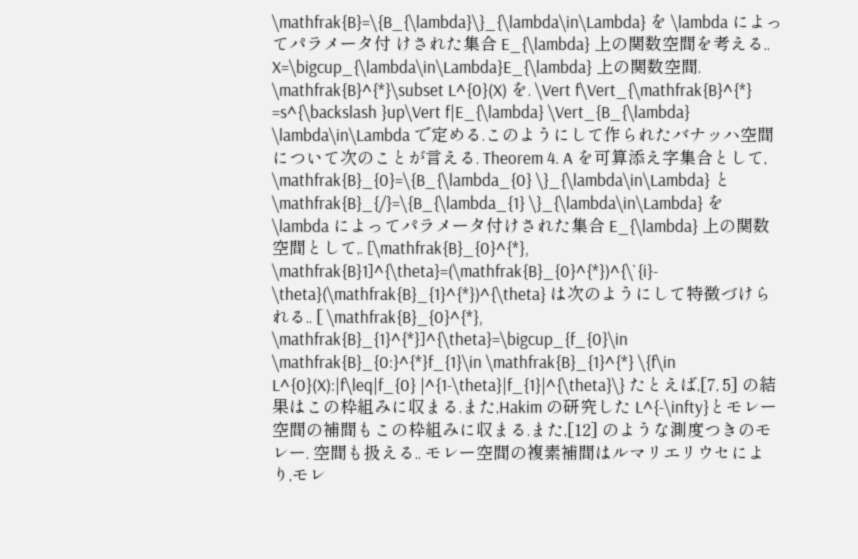\mathfrak{B}=\{B_{\lambda}\}_{\lambda\in\Lambda} を \lambda によってパラメータ付 けされた集合 E_{\lambda} 上の関数空間を考える.. X=\bigcup_{\lambda\in\Lambda}E_{\lambda} 上の関数空間. \mathfrak{B}^{*}\subset L^{0}(X) を. \Vert f\Vert_{\mathfrak{B}^{*} =s^{\backslash }up\Vert f|E_{\lambda} \Vert_{B_{\lambda} \lambda\in\Lambda で定める.このようにして作られたバナッハ空間について次のことが言える. Theorem 4. A を可算添え字集合として, \mathfrak{B}_{0}=\{B_{\lambda_{0} \}_{\lambda\in\Lambda} と \mathfrak{B}_{/}=\{B_{\lambda_{1} \}_{\lambda\in\Lambda} を \lambda によってパラメータ付けされた集合 E_{\lambda} 上の関数空間として,. [\mathfrak{B}_{0}^{*}, \mathfrak{B}1]^{\theta}=(\mathfrak{B}_{0}^{*})^{\`{i}- \theta}(\mathfrak{B}_{1}^{*})^{\theta} は次のようにして特徴づけられる.. [ \mathfrak{B}_{0}^{*}, \mathfrak{B}_{1}^{*}]^{\theta}=\bigcup_{f_{0}\in \mathfrak{B}_{0:}^{*}f_{1}\in \mathfrak{B}_{1}^{*} \{f\in L^{0}(X):|f\leq|f_{0} |^{1-\theta}|f_{1}|^{\theta}\} たとえば,[7, 5] の結果はこの枠組みに収まる.また,Hakim の研究した L^{-\infty}とモレー空間の補間もこの枠組みに収まる.また,[12] のような測度つきのモレー. 空間も扱える.. モレー空間の複素補間はルマリエリウセにより,モレ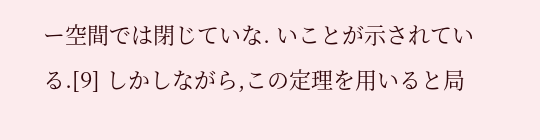ー空間では閉じていな. いことが示されている.[9] しかしながら,この定理を用いると局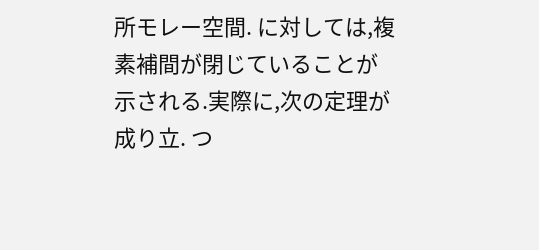所モレー空間. に対しては,複素補間が閉じていることが示される.実際に,次の定理が成り立. つ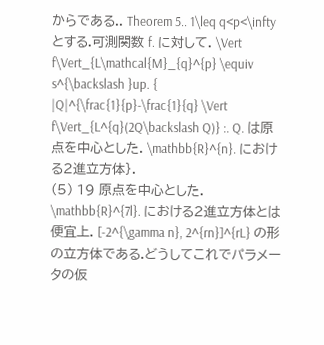からである.. Theorem 5.. 1\leq q<p<\infty とする.可測関数 f. に対して. \Vert f\Vert_{L\mathcal{M}_{q}^{p} \equiv s^{\backslash }up. { |Q|^{\frac{1}{p}-\frac{1}{q} \Vert f\Vert_{L^{q}(2Q\backslash Q)} :. Q. は原点を中心とした. \mathbb{R}^{n}. における2進立方体}.
(5) 19 原点を中心とした. \mathbb{R}^{7l}. における2進立方体とは便宜上. [-2^{\gamma n}, 2^{rn}]^{rL} の形の立方体である.どうしてこれでパラメータの仮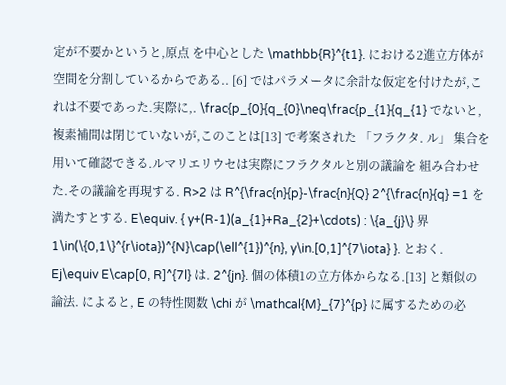定が不要かというと,原点 を中心とした \mathbb{R}^{t1}. における2進立方体が空間を分割しているからである.. [6] ではパラメータに余計な仮定を付けたが,これは不要であった.実際に,. \frac{p_{0}{q_{0}\neq\frac{p_{1}{q_{1} でないと,複素補間は閉じていないが,このことは[13] で考案された 「フラクタ. ル」 集合を用いて確認できる.ルマリエリウセは実際にフラクタルと別の議論を 組み合わせた.その議論を再現する. R>2 は R^{\frac{n}{p}-\frac{n}{Q} 2^{\frac{n}{q} =1 を満たすとする. E\equiv. { y+(R-1)(a_{1}+Ra_{2}+\cdots) : \{a_{j}\} 界 1\in(\{0,1\}^{r\iota})^{N}\cap(\ell^{1})^{n}, y\in.[0,1]^{7\iota} }. とおく. Ej\equiv E\cap[0, R]^{7l} は. 2^{jn}. 個の体積1の立方体からなる.[13] と類似の論法. によると, E の特性関数 \chi が \mathcal{M}_{7}^{p} に属するための必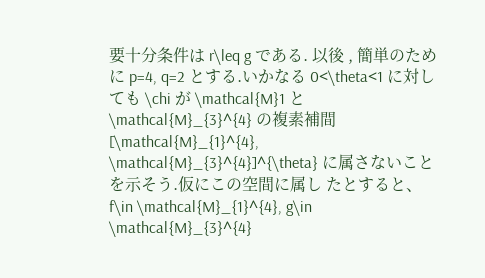要十分条件は r\leq g である. 以後 , 簡単のために p=4, q=2 とする.いかなる 0<\theta<1 に対しても \chi が \mathcal{M}1 と \mathcal{M}_{3}^{4} の複素補間 [\mathcal{M}_{1}^{4}, \mathcal{M}_{3}^{4}]^{\theta} に属さないことを示そう.仮にこの空間に属し たとすると、 f\in \mathcal{M}_{1}^{4}, g\in \mathcal{M}_{3}^{4}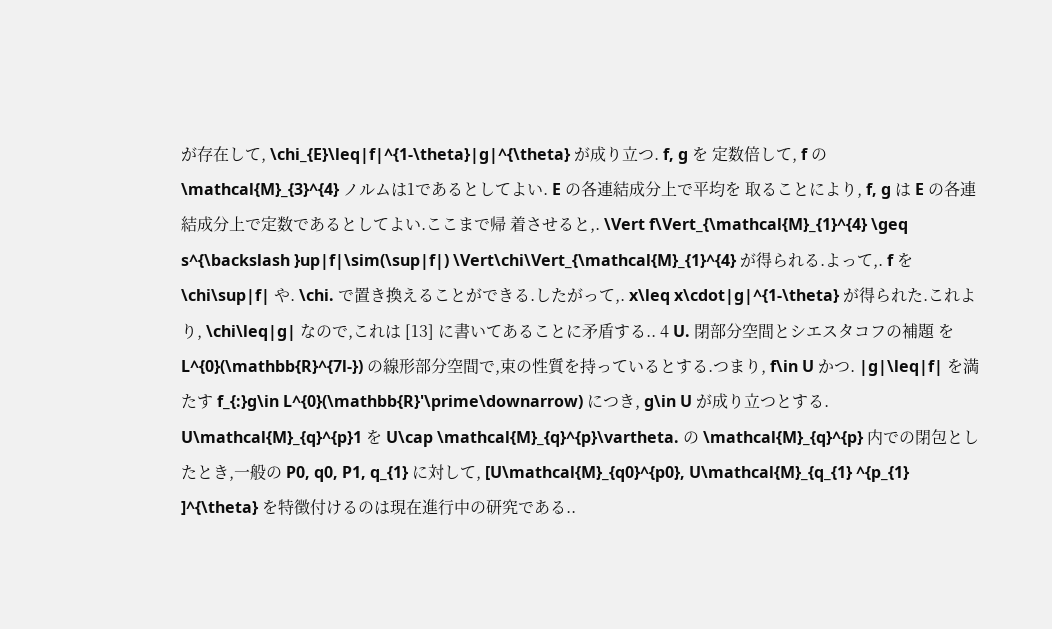が存在して, \chi_{E}\leq|f|^{1-\theta}|g|^{\theta} が成り立つ. f, g を 定数倍して, f の \mathcal{M}_{3}^{4} ノルムは1であるとしてよい. E の各連結成分上で平均を 取ることにより, f, g は E の各連結成分上で定数であるとしてよい.ここまで帰 着させると,. \Vert f\Vert_{\mathcal{M}_{1}^{4} \geq s^{\backslash }up|f|\sim(\sup|f|) \Vert\chi\Vert_{\mathcal{M}_{1}^{4} が得られる.よって,. f を \chi\sup|f| や. \chi. で置き換えることができる.したがって,. x\leq x\cdot|g|^{1-\theta} が得られた.これより, \chi\leq|g| なので,これは [13] に書いてあることに矛盾する.. 4 U. 閉部分空間とシエスタコフの補題 を L^{0}(\mathbb{R}^{7l-}) の線形部分空間で,束の性質を持っているとする.つまり, f\in U かつ. |g|\leq|f| を満たす f_{:}g\in L^{0}(\mathbb{R}'\prime\downarrow) につき, g\in U が成り立つとする. U\mathcal{M}_{q}^{p}1 を U\cap \mathcal{M}_{q}^{p}\vartheta. の \mathcal{M}_{q}^{p} 内での閉包としたとき,一般の P0, q0, P1, q_{1} に対して, [U\mathcal{M}_{q0}^{p0}, U\mathcal{M}_{q_{1} ^{p_{1} ]^{\theta} を特徴付けるのは現在進行中の研究である..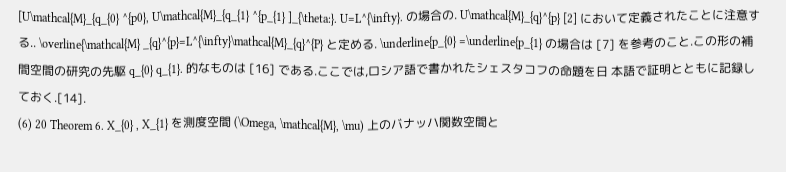[U\mathcal{M}_{q_{0} ^{p0}, U\mathcal{M}_{q_{1} ^{p_{1} ]_{\theta:}. U=L^{\infty}. の場合の. U\mathcal{M}_{q}^{p} [2] において定義されたことに注意する.. \overline{\mathcal{M} _{q}^{p}=L^{\infty}\mathcal{M}_{q}^{P} と定める. \underline{p_{0} =\underline{p_{1} の場合は [7] を参考のこと.この形の補間空間の研究の先駆 q_{0} q_{1}. 的なものは [16] である.ここでは,ロシア語で書かれたシェスタコフの命題を日 本語で証明とともに記録しておく.[14].
(6) 20 Theorem 6. X_{0} , X_{1} を測度空間 (\Omega, \mathcal{M}, \mu) 上のバナッハ関数空間と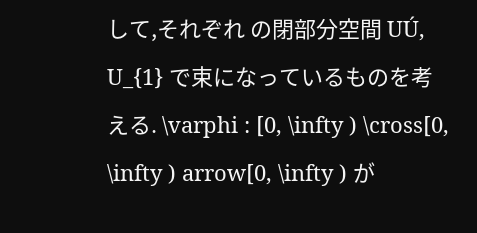して,それぞれ の閉部分空間 UÚ, U_{1} で束になっているものを考える. \varphi : [0, \infty ) \cross[0, \infty ) arrow[0, \infty ) が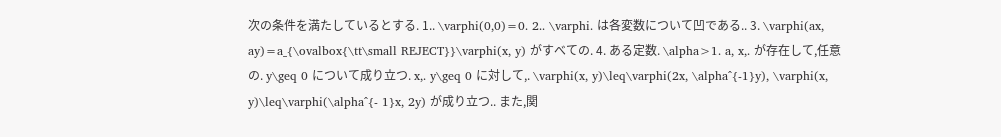次の条件を満たしているとする. 1.. \varphi(0,0)=0. 2.. \varphi. は各変数について凹である.. 3. \varphi(ax, ay)=a_{\ovalbox{\tt\small REJECT}}\varphi(x, y) がすべての. 4. ある定数. \alpha>1. a, x,. が存在して,任意の. y\geq 0 について成り立つ. x,. y\geq 0 に対して,. \varphi(x, y)\leq\varphi(2x, \alpha^{-1}y), \varphi(x, y)\leq\varphi(\alpha^{- 1}x, 2y) が成り立つ.. また,関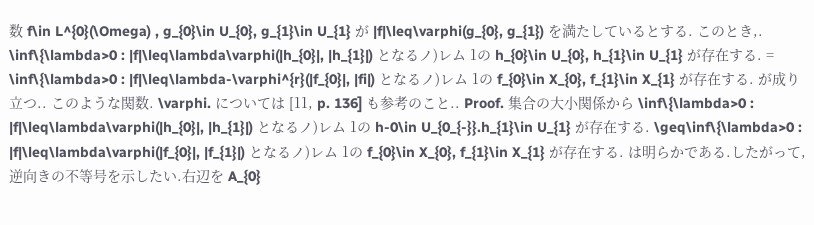数 f\in L^{0}(\Omega) , g_{0}\in U_{0}, g_{1}\in U_{1} が |f|\leq\varphi(g_{0}, g_{1}) を満たしているとする. このとき,. \inf\{\lambda>0 : |f|\leq\lambda\varphi(|h_{0}|, |h_{1}|) となるノ)レム 1の h_{0}\in U_{0}, h_{1}\in U_{1} が存在する. = \inf\{\lambda>0 : |f|\leq\lambda-\varphi^{r}(|f_{0}|, |fi|) となるノ)レム 1の f_{0}\in X_{0}, f_{1}\in X_{1} が存在する. が成り立つ.. このような関数. \varphi. については [11, p. 136] も参考のこと.. Proof. 集合の大小関係から \inf\{\lambda>0 : |f|\leq\lambda\varphi(|h_{0}|, |h_{1}|) となるノ)レム 1の h-0\in U_{0_{-}}.h_{1}\in U_{1} が存在する. \geq\inf\{\lambda>0 : |f|\leq\lambda\varphi(|f_{0}|, |f_{1}|) となるノ)レム 1の f_{0}\in X_{0}, f_{1}\in X_{1} が存在する. は明らかである.したがって,逆向きの不等号を示したい.右辺を A_{0}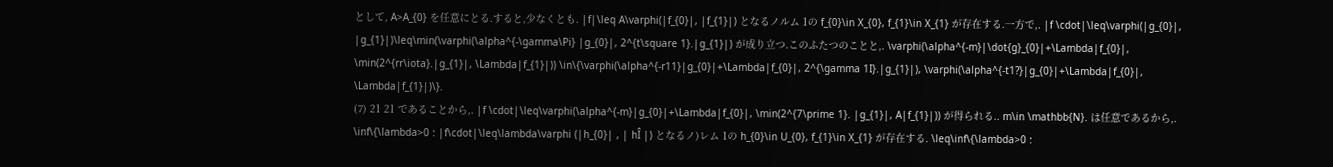として, A>A_{0} を任意にとる.すると,少なくとも. |f|\leq A\varphi(|f_{0}|, |f_{1}|) となるノルム 1の f_{0}\in X_{0}, f_{1}\in X_{1} が存在する.一方で,. |f \cdot|\leq\varphi(|g_{0}|, |g_{1}|)\leq\min(\varphi(\alpha^{-\gamma\Pi} |g_{0}|, 2^{t\square 1}.|g_{1}|) が成り立つ.このふたつのことと,. \varphi(\alpha^{-m}|\dot{g}_{0}|+\Lambda|f_{0}|, \min(2^{rr\iota}.|g_{1}|, \Lambda|f_{1}|)) \in\{\varphi(\alpha^{-r11}|g_{0}|+\Lambda|f_{0}|, 2^{\gamma 1I}.|g_{1}|), \varphi(\alpha^{-t1?}|g_{0}|+\Lambda|f_{0}|, \Lambda|f_{1}|)\}.
(7) 21 21 であることから,. |f \cdot|\leq\varphi(\alpha^{-m}|g_{0}|+\Lambda|f_{0}|, \min(2^{7\prime 1}. |g_{1}|, A|f_{1}|)) が得られる.. m\in \mathbb{N}. は任意であるから,. \inf\{\lambda>0 : |f\cdot|\leq\lambda\varphi (|h_{0}| , | hÎ |) となるノ)レム 1の h_{0}\in U_{0}, f_{1}\in X_{1} が存在する. \leq\inf\{\lambda>0 :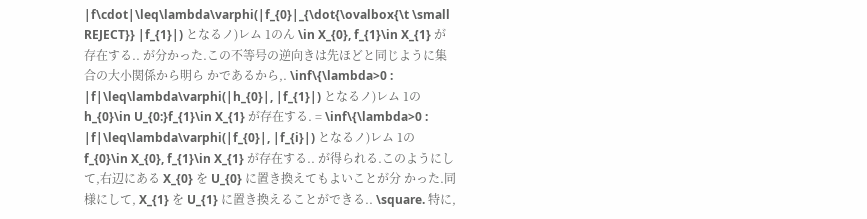|f\cdot|\leq\lambda\varphi(|f_{0}|_{\dot{\ovalbox{\t \small REJECT}} |f_{1}|) となるノ)レム 1のん \in X_{0}, f_{1}\in X_{1} が存在する.. が分かった.この不等号の逆向きは先ほどと同じように集合の大小関係から明ら かであるから,. \inf\{\lambda>0 : |f|\leq\lambda\varphi(|h_{0}|, |f_{1}|) となるノ)レム 1の h_{0}\in U_{0:}f_{1}\in X_{1} が存在する. = \inf\{\lambda>0 : |f|\leq\lambda\varphi(|f_{0}|, |f_{i}|) となるノ)レム 1の f_{0}\in X_{0}, f_{1}\in X_{1} が存在する.. が得られる.このようにして,右辺にある X_{0} を U_{0} に置き換えてもよいことが分 かった.同様にして, X_{1} を U_{1} に置き換えることができる.. \square. 特に,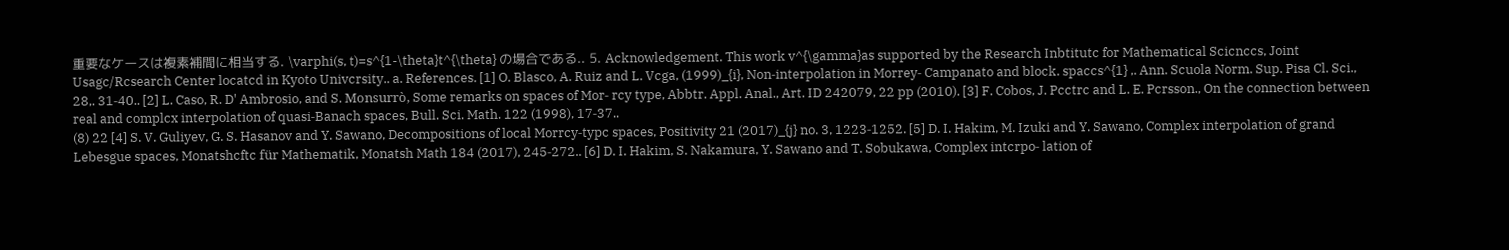重要なケースは複素補間に相当する. \varphi(s, t)=s^{1-\theta}t^{\theta} の場合である.. 5. Acknowledgement. This work v^{\gamma}as supported by the Research Inbtitutc for Mathematical Scicnccs, Joint Usagc/Rcsearch Center locatcd in Kyoto Univcrsity.. a. References. [1] O. Blasco, A. Ruiz and L. Vcga, (1999)_{i}, Non‐interpolation in Morrey‐ Campanato and block. spaccs^{1} ,. Ann. Scuola Norm. Sup. Pisa Cl. Sci., 28,. 31‐40.. [2] L. Caso, R. D' Ambrosio, and S. Monsurrò, Some remarks on spaces of Mor‐ rcy type, Abbtr. Appl. Anal., Art. ID 242079, 22 pp (2010). [3] F. Cobos, J. Pcctrc and L. E. Pcrsson., On the connection between real and complcx interpolation of quasi‐Banach spaces, Bull. Sci. Math. 122 (1998), 17‐37..
(8) 22 [4] S. V. Guliyev, G. S. Hasanov and Y. Sawano, Decompositions of local Morrcy‐typc spaces, Positivity 21 (2017)_{j} no. 3, 1223‐1252. [5] D. I. Hakim, M. Izuki and Y. Sawano, Complex interpolation of grand Lebesgue spaces, Monatshcftc für Mathematik, Monatsh Math 184 (2017), 245‐272.. [6] D. I. Hakim, S. Nakamura, Y. Sawano and T. Sobukawa, Complex intcrpo‐ lation of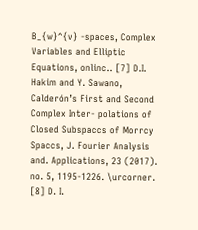B_{w}^{v} ‐spaces, Complex Variables and Elliptic Equations, onlinc.. [7] D.I. Hakim and Y. Sawano, Calderón’s First and Second Complex Inter‐ polations of Closed Subspaccs of Morrcy Spaccs, J. Fourier Analysis and. Applications, 23 (2017). no. 5, 1195‐1226. \urcorner. [8] D. I.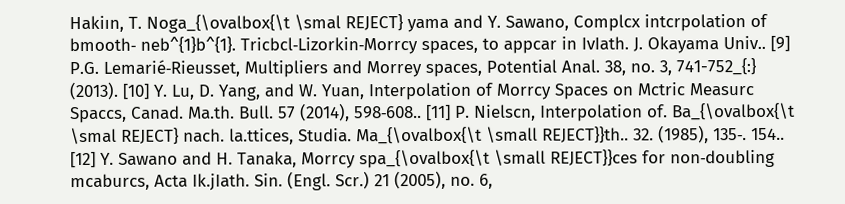Hakiın, T. Noga_{\ovalbox{\t \smal REJECT} yama and Y. Sawano, Complcx intcrpolation of bmooth‐ neb^{1}b^{1}. Tricbcl‐Lizorkin‐Morrcy spaces, to appcar in IvIath. J. Okayama Univ.. [9] P.G. Lemarié‐Rieusset, Multipliers and Morrey spaces, Potential Anal. 38, no. 3, 741-752_{:} (2013). [10] Y. Lu, D. Yang, and W. Yuan, Interpolation of Morrcy Spaces on Mctric Measurc Spaccs, Canad. Ma.th. Bull. 57 (2014), 598‐608.. [11] P. Nielscn, Interpolation of. Ba_{\ovalbox{\t \smal REJECT} nach. la.ttices, Studia. Ma_{\ovalbox{\t \small REJECT}}th.. 32. (1985), 135‐. 154.. [12] Y. Sawano and H. Tanaka, Morrcy spa_{\ovalbox{\t \small REJECT}}ces for non‐doubling mcaburcs, Acta Ik.jIath. Sin. (Engl. Scr.) 21 (2005), no. 6,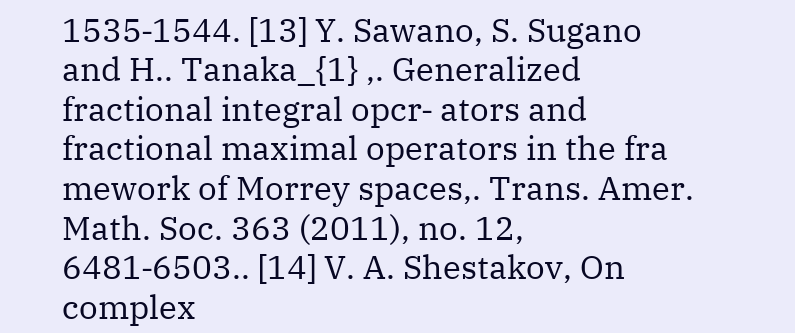1535‐1544. [13] Y. Sawano, S. Sugano and H.. Tanaka_{1} ,. Generalized fractional integral opcr‐ ators and fractional maximal operators in the fra mework of Morrey spaces,. Trans. Amer. Math. Soc. 363 (2011), no. 12, 6481‐6503.. [14] V. A. Shestakov, On complex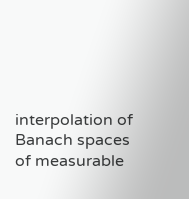interpolation of Banach spaces of measurable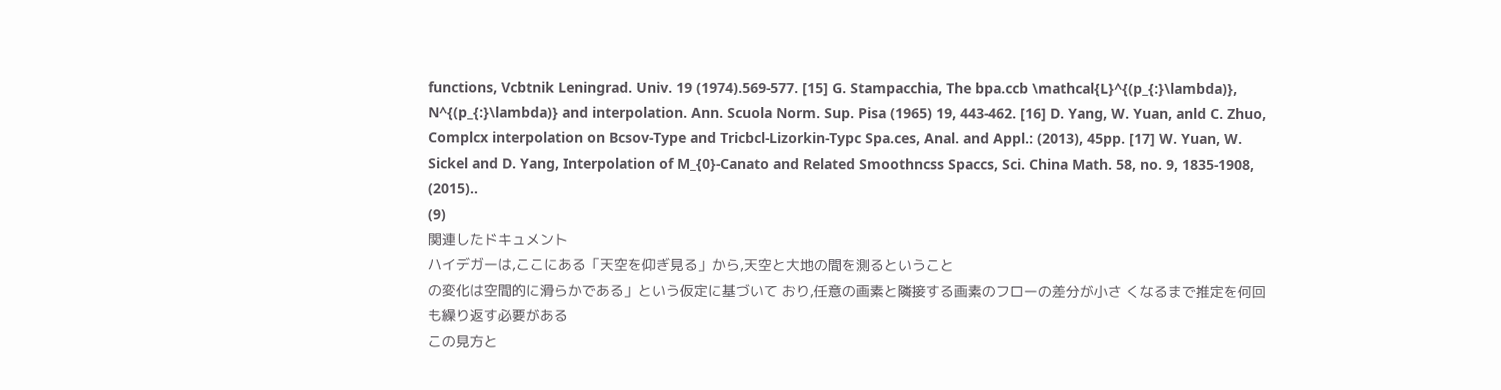functions, Vcbtnik Leningrad. Univ. 19 (1974).569-577. [15] G. Stampacchia, The bpa.ccb \mathcal{L}^{(p_{:}\lambda)}, N^{(p_{:}\lambda)} and interpolation. Ann. Scuola Norm. Sup. Pisa (1965) 19, 443‐462. [16] D. Yang, W. Yuan, anld C. Zhuo, Complcx interpolation on Bcsov‐Type and Tricbcl‐Lizorkin‐Typc Spa.ces, Anal. and Appl.: (2013), 45pp. [17] W. Yuan, W. Sickel and D. Yang, Interpolation of M_{0}-Canato and Related Smoothncss Spaccs, Sci. China Math. 58, no. 9, 1835‐1908, (2015)..
(9)
関連したドキュメント
ハイデガーは,ここにある「天空を仰ぎ見る」から,天空と大地の間を測るということ
の変化は空間的に滑らかである」という仮定に基づいて おり,任意の画素と隣接する画素のフローの差分が小さ くなるまで推定を何回も繰り返す必要がある
この見方と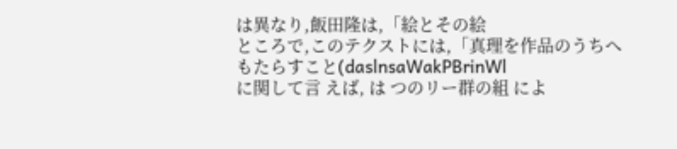は異なり,飯田隆は,「絵とその絵
ところで,このテクストには,「真理を作品のうちへもたらすこと(daslnsaWakPBrinWl
に関して言 えば, は つのリー群の組 によ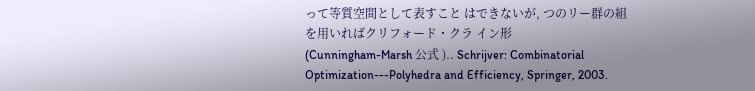って等質空間として表すこと はできないが, つのリー群の組 を用いればクリフォード・クラ イン形
(Cunningham-Marsh 公式 ).. Schrijver: Combinatorial Optimization---Polyhedra and Efficiency, Springer, 2003.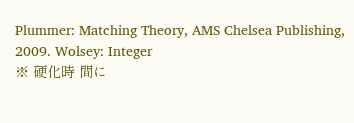Plummer: Matching Theory, AMS Chelsea Publishing, 2009. Wolsey: Integer
※ 硬化時 間に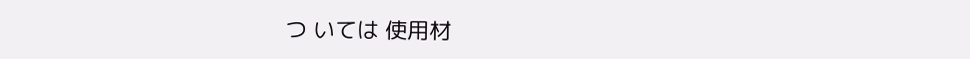つ いては 使用材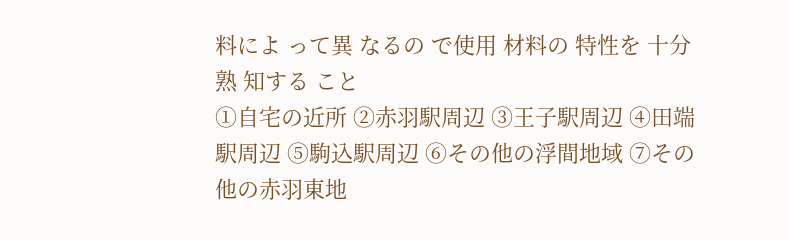料によ って異 なるの で使用 材料の 特性を 十分熟 知する こと
①自宅の近所 ②赤羽駅周辺 ③王子駅周辺 ④田端駅周辺 ⑤駒込駅周辺 ⑥その他の浮間地域 ⑦その他の赤羽東地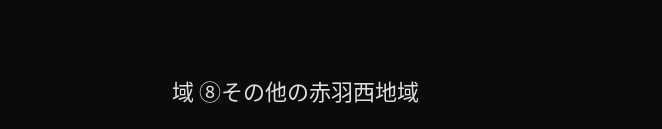域 ⑧その他の赤羽西地域